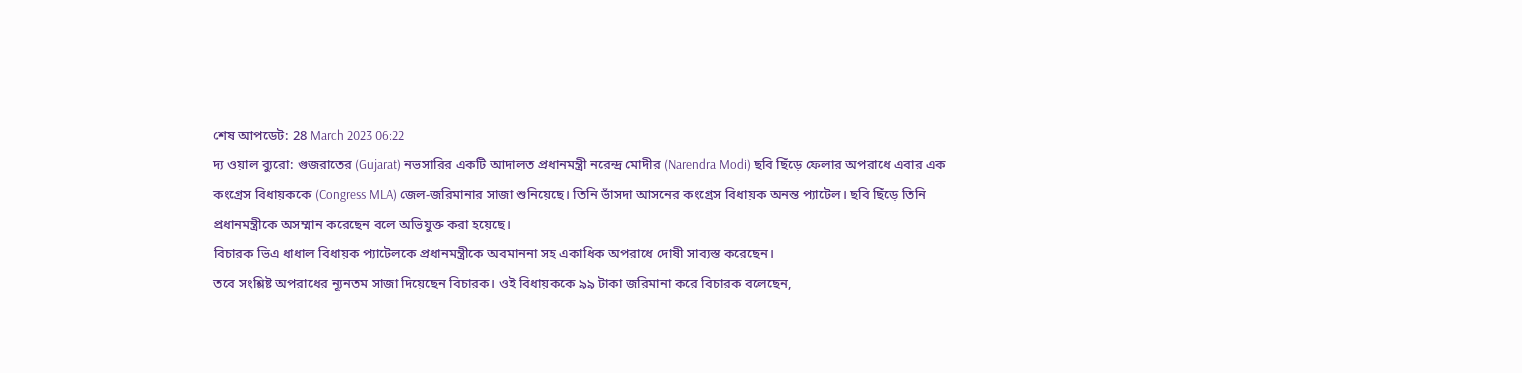শেষ আপডেট: 28 March 2023 06:22
দ্য ওয়াল ব্যুরো: গুজরাতের (Gujarat) নভসারির একটি আদালত প্রধানমন্ত্রী নরেন্দ্র মোদীর (Narendra Modi) ছবি ছিঁড়ে ফেলার অপরাধে এবার এক কংগ্রেস বিধায়ককে (Congress MLA) জেল-জরিমানার সাজা শুনিয়েছে। তিনি ভাঁসদা আসনের কংগ্রেস বিধায়ক অনন্ত প্যাটেল। ছবি ছিঁড়ে তিনি প্রধানমন্ত্রীকে অসম্মান করেছেন বলে অভিযুক্ত করা হয়েছে।
বিচারক ভিএ ধাধাল বিধায়ক প্যাটেলকে প্রধানমন্ত্রীকে অবমাননা সহ একাধিক অপরাধে দোষী সাব্যস্ত করেছেন।
তবে সংশ্লিষ্ট অপরাধের ন্যূনতম সাজা দিয়েছেন বিচারক। ওই বিধায়ককে ৯৯ টাকা জরিমানা করে বিচারক বলেছেন,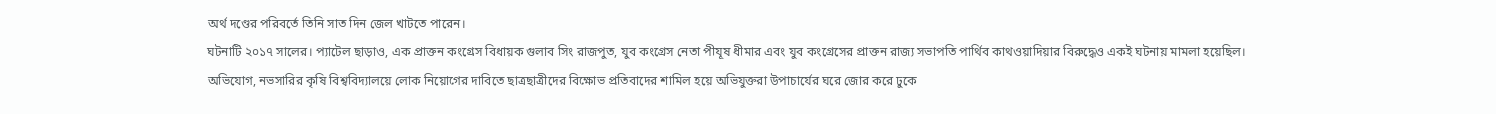অর্থ দণ্ডের পরিবর্তে তিনি সাত দিন জেল খাটতে পারেন।
ঘটনাটি ২০১৭ সালের। প্যাটেল ছাড়াও, এক প্রাক্তন কংগ্রেস বিধায়ক গুলাব সিং রাজপুত, যুব কংগ্রেস নেতা পীযূষ ধীমার এবং যুব কংগ্রেসের প্রাক্তন রাজ্য সভাপতি পার্থিব কাথওয়াদিয়ার বিরুদ্ধেও একই ঘটনায় মামলা হয়েছিল।
অভিযোগ, নভসারির কৃষি বিশ্ববিদ্যালয়ে লোক নিয়োগের দাবিতে ছাত্রছাত্রীদের বিক্ষোভ প্রতিবাদের শামিল হয়ে অভিযুক্তরা উপাচার্যের ঘরে জোর করে ঢুকে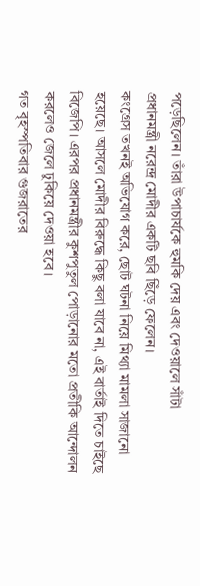পড়েছিলেন। তাঁরা উপাচার্যকে হুমকি দেয় এবং দেওয়ালে সাঁটা
প্রধানমন্ত্রী নরেন্দ্র মোদীর একটি ছবি ছিঁড়ে ফেলেন।
কংগ্রেস তখনই অভিযোগ করে, ছোট ঘটনা নিয়ে মিথ্যা মামলা সাজানো হয়েছে। আসলে মোদীর বিরুদ্ধে কিছু বলা যাবে না, এই বার্তাই দিতে চাইছে বিজেপি। এরপর প্রধানমন্ত্রীর কুশপুতুল পোড়ানোর মতো প্রতীকি আন্দোলন করলেও জেলে ঢুকিয়ে দেওয়া হবে।
গত বৃহস্পতিবার গুজরাতের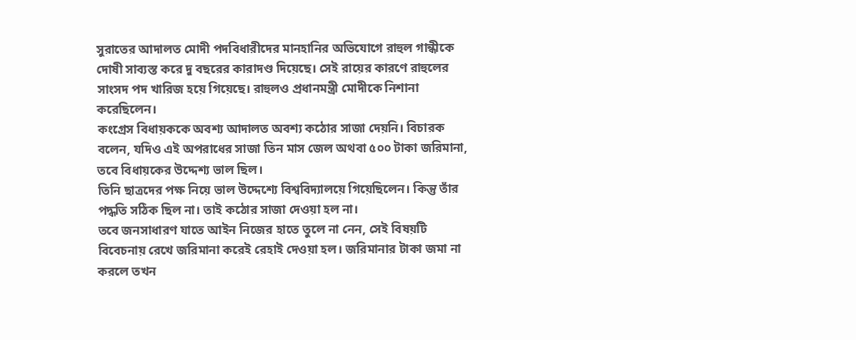সুরাতের আদালত মোদী পদবিধারীদের মানহানির অভিযোগে রাহুল গান্ধীকে দোষী সাব্যস্ত করে দু বছরের কারাদণ্ড দিয়েছে। সেই রায়ের কারণে রাহুলের সাংসদ পদ খারিজ হয়ে গিয়েছে। রাহুলও প্রধানমন্ত্রী মোদীকে নিশানা করেছিলেন।
কংগ্রেস বিধায়ককে অবশ্য আদালত অবশ্য কঠোর সাজা দেয়নি। বিচারক বলেন, যদিও এই অপরাধের সাজা তিন মাস জেল অথবা ৫০০ টাকা জরিমানা, তবে বিধায়কের উদ্দেশ্য ভাল ছিল।
তিনি ছাত্রদের পক্ষ নিয়ে ভাল উদ্দেশ্যে বিশ্ববিদ্যালয়ে গিয়েছিলেন। কিন্তু তাঁর পদ্ধতি সঠিক ছিল না। তাই কঠোর সাজা দেওয়া হল না।
তবে জনসাধারণ যাতে আইন নিজের হাতে তুলে না নেন, সেই বিষয়টি বিবেচনায় রেখে জরিমানা করেই রেহাই দেওয়া হল। জরিমানার টাকা জমা না করলে তখন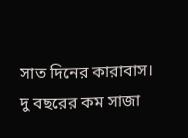সাত দিনের কারাবাস। দু বছরের কম সাজা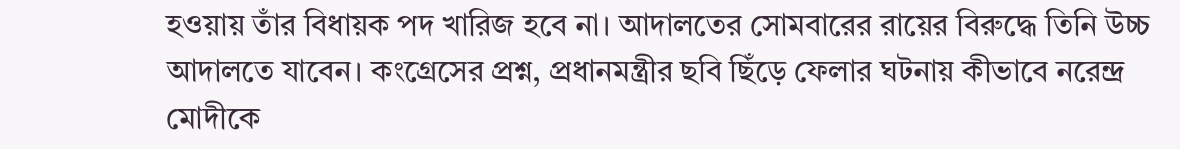হওয়ায় তাঁর বিধায়ক পদ খারিজ হবে না। আদালতের সোমবারের রায়ের বিরুদ্ধে তিনি উচ্চ আদালতে যাবেন। কংগ্রেসের প্রশ্ন, প্রধানমন্ত্রীর ছবি ছিঁড়ে ফেলার ঘটনায় কীভাবে নরেন্দ্র মোদীকে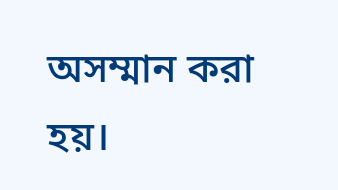অসম্মান করা হয়।